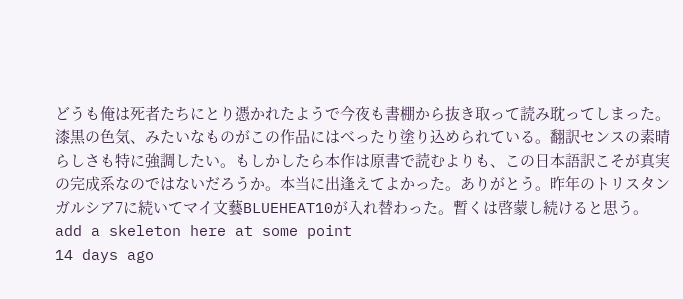どうも俺は死者たちにとり憑かれたようで今夜も書棚から抜き取って読み耽ってしまった。漆黒の色気、みたいなものがこの作品にはべったり塗り込められている。翻訳センスの素晴らしさも特に強調したい。もしかしたら本作は原書で読むよりも、この日本語訳こそが真実の完成系なのではないだろうか。本当に出逢えてよかった。ありがとう。昨年のトリスタンガルシア7に続いてマイ文藝BLUEHEAT10が入れ替わった。暫くは啓蒙し続けると思う。
add a skeleton here at some point
14 days ago